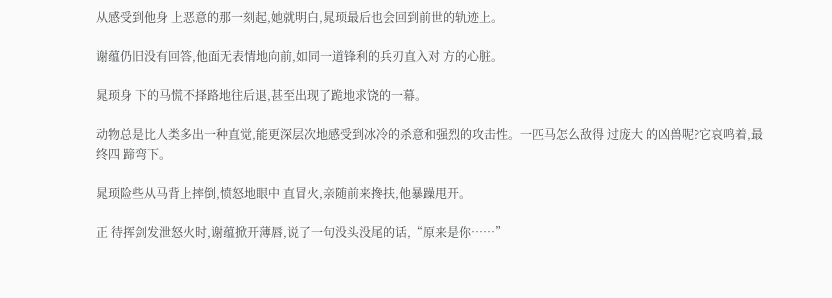从感受到他身 上恶意的那一刻起,她就明白,晁顼最后也会回到前世的轨迹上。

谢蕴仍旧没有回答,他面无表情地向前,如同一道锋利的兵刃直入对 方的心脏。

晁顼身 下的马慌不择路地往后退,甚至出现了跪地求饶的一幕。

动物总是比人类多出一种直觉,能更深层次地感受到冰冷的杀意和强烈的攻击性。一匹马怎么敌得 过庞大 的凶兽呢?它哀鸣着,最终四 蹄弯下。

晁顼险些从马背上摔倒,愤怒地眼中 直冒火,亲随前来搀扶,他暴躁甩开。

正 待挥剑发泄怒火时,谢蕴掀开薄唇,说了一句没头没尾的话,“原来是你……”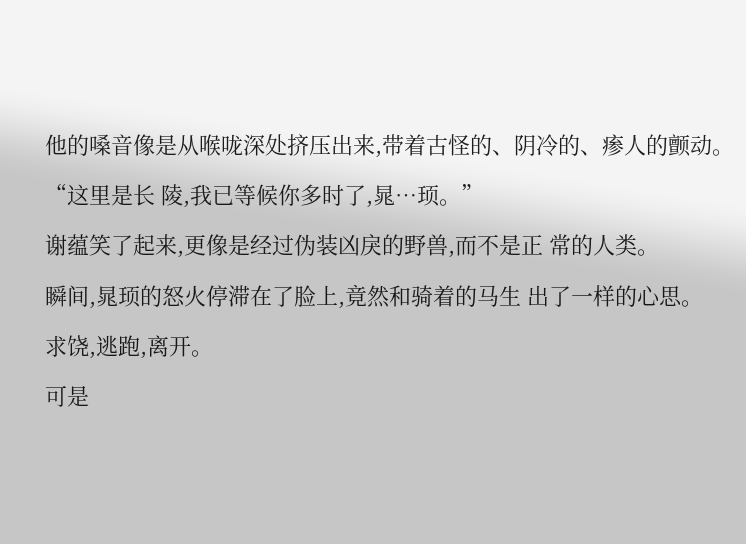他的嗓音像是从喉咙深处挤压出来,带着古怪的、阴冷的、瘆人的颤动。

“这里是长 陵,我已等候你多时了,晁…顼。”

谢蕴笑了起来,更像是经过伪装凶戾的野兽,而不是正 常的人类。

瞬间,晁顼的怒火停滞在了脸上,竟然和骑着的马生 出了一样的心思。

求饶,逃跑,离开。

可是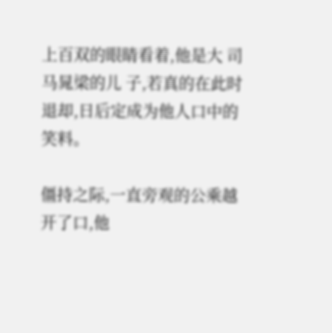上百双的眼睛看着,他是大 司马晁梁的儿 子,若真的在此时退却,日后定成为他人口中的笑料。

僵持之际,一直旁观的公乘越开了口,他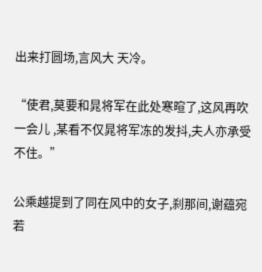出来打圆场,言风大 天冷。

“使君,莫要和晁将军在此处寒暄了,这风再吹一会儿 ,某看不仅晁将军冻的发抖,夫人亦承受不住。”

公乘越提到了同在风中的女子,刹那间,谢蕴宛若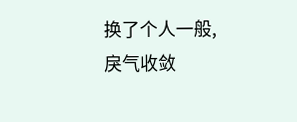换了个人一般,戾气收敛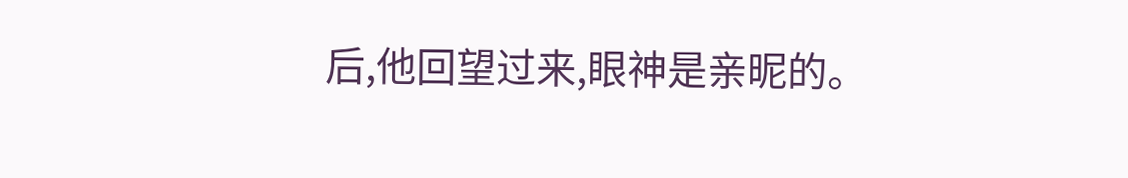后,他回望过来,眼神是亲昵的。